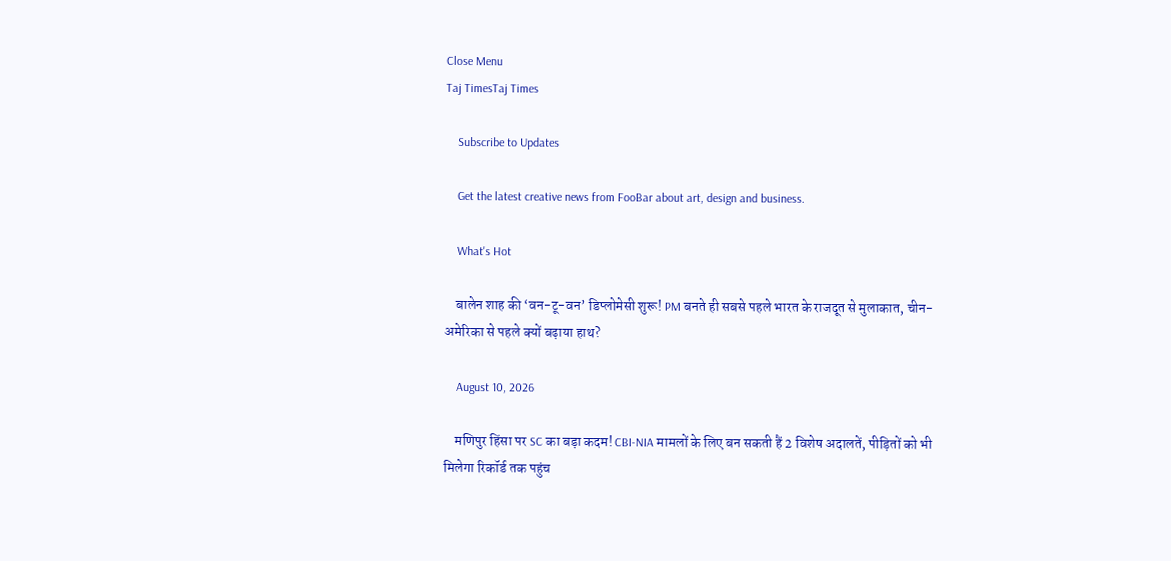Close Menu
Taj TimesTaj Times

    Subscribe to Updates

    Get the latest creative news from FooBar about art, design and business.

    What's Hot

    बालेन शाह की ‘वन-टू-वन’ डिप्लोमेसी शुरू! PM बनते ही सबसे पहले भारत के राजदूत से मुलाकात, चीन-अमेरिका से पहले क्यों बढ़ाया हाथ?

    August 10, 2026

    मणिपुर हिंसा पर SC का बड़ा कदम! CBI-NIA मामलों के लिए बन सकती हैं 2 विशेष अदालतें, पीड़ितों को भी मिलेगा रिकॉर्ड तक पहुंच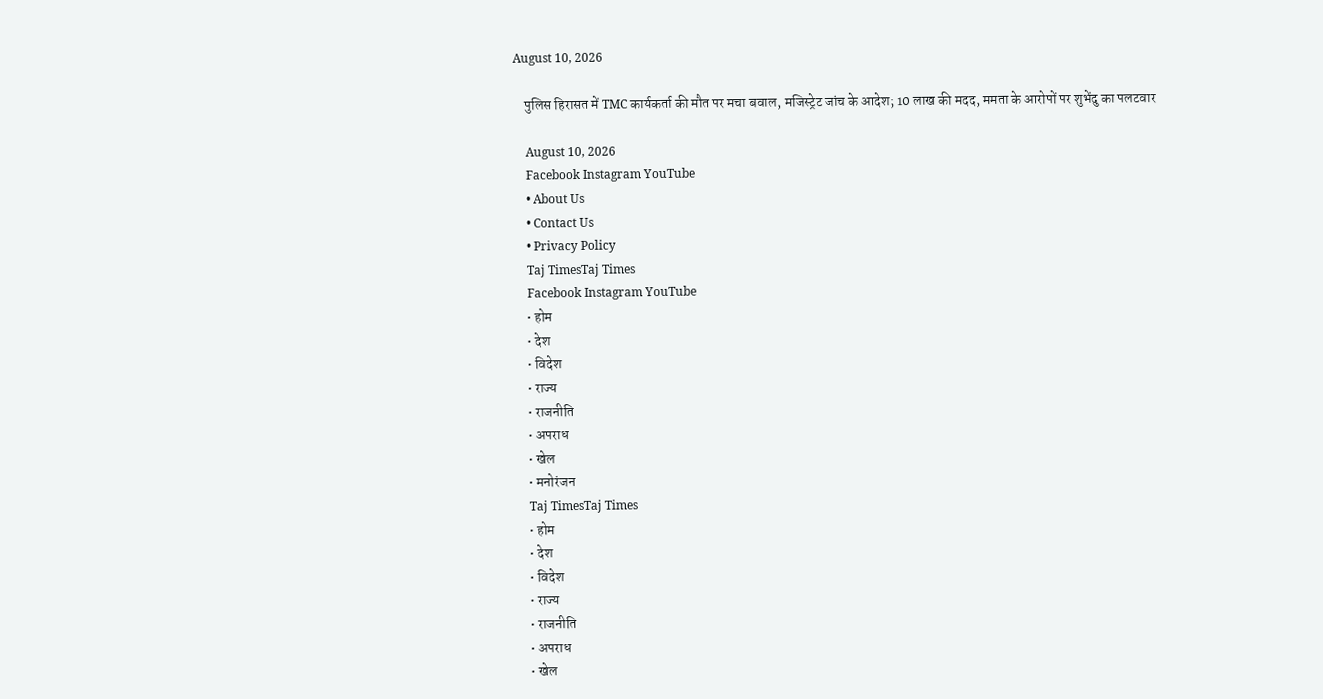August 10, 2026

    पुलिस हिरासत में TMC कार्यकर्ता की मौत पर मचा बवाल, मजिस्ट्रेट जांच के आदेश; 10 लाख की मदद, ममता के आरोपों पर शुभेंदु का पलटवार

    August 10, 2026
    Facebook Instagram YouTube
    • About Us
    • Contact Us
    • Privacy Policy
    Taj TimesTaj Times
    Facebook Instagram YouTube
    • होम
    • देश
    • विदेश
    • राज्य
    • राजनीति
    • अपराध
    • खेल
    • मनोरंजन
    Taj TimesTaj Times
    • होम
    • देश
    • विदेश
    • राज्य
    • राजनीति
    • अपराध
    • खेल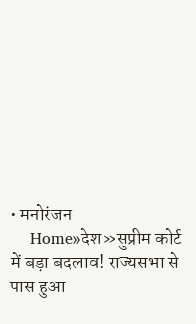• मनोरंजन
    Home»देश»सुप्रीम कोर्ट में बड़ा बदलाव! राज्यसभा से पास हुआ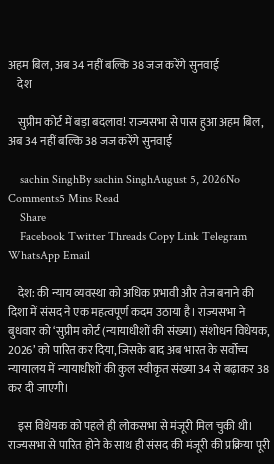अहम बिल, अब 34 नहीं बल्कि 38 जज करेंगे सुनवाई
    देश

    सुप्रीम कोर्ट में बड़ा बदलाव! राज्यसभा से पास हुआ अहम बिल, अब 34 नहीं बल्कि 38 जज करेंगे सुनवाई

    sachin SinghBy sachin SinghAugust 5, 2026No Comments5 Mins Read
    Share
    Facebook Twitter Threads Copy Link Telegram WhatsApp Email

    देश: की न्याय व्यवस्था को अधिक प्रभावी और तेज बनाने की दिशा में संसद ने एक महत्वपूर्ण कदम उठाया है। राज्यसभा ने बुधवार को ‘सुप्रीम कोर्ट (न्यायाधीशों की संख्या) संशोधन विधेयक, 2026’ को पारित कर दिया, जिसके बाद अब भारत के सर्वोच्च न्यायालय में न्यायाधीशों की कुल स्वीकृत संख्या 34 से बढ़ाकर 38 कर दी जाएगी।

    इस विधेयक को पहले ही लोकसभा से मंजूरी मिल चुकी थी। राज्यसभा से पारित होने के साथ ही संसद की मंजूरी की प्रक्रिया पूरी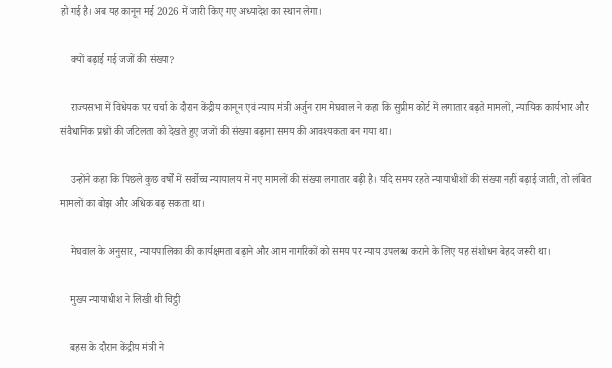हो गई है। अब यह कानून मई 2026 में जारी किए गए अध्यादेश का स्थान लेगा।

    क्यों बढ़ाई गई जजों की संख्या?

    राज्यसभा में विधेयक पर चर्चा के दौरान केंद्रीय कानून एवं न्याय मंत्री अर्जुन राम मेघवाल ने कहा कि सुप्रीम कोर्ट में लगातार बढ़ते मामलों, न्यायिक कार्यभार और संवैधानिक प्रश्नों की जटिलता को देखते हुए जजों की संख्या बढ़ाना समय की आवश्यकता बन गया था।

    उन्होंने कहा कि पिछले कुछ वर्षों में सर्वोच्च न्यायालय में नए मामलों की संख्या लगातार बढ़ी है। यदि समय रहते न्यायाधीशों की संख्या नहीं बढ़ाई जाती, तो लंबित मामलों का बोझ और अधिक बढ़ सकता था।

    मेघवाल के अनुसार, न्यायपालिका की कार्यक्षमता बढ़ाने और आम नागरिकों को समय पर न्याय उपलब्ध कराने के लिए यह संशोधन बेहद जरूरी था।

    मुख्य न्यायाधीश ने लिखी थी चिट्ठी

    बहस के दौरान केंद्रीय मंत्री ने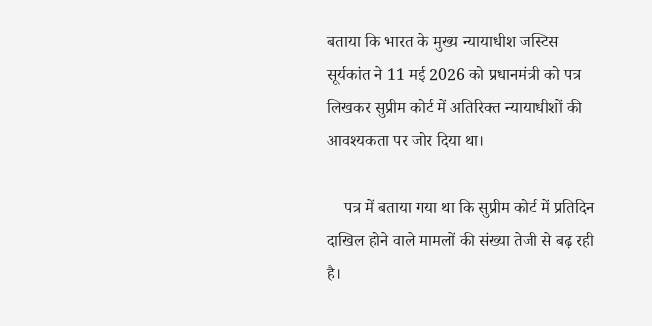बताया कि भारत के मुख्य न्यायाधीश जस्टिस सूर्यकांत ने 11 मई 2026 को प्रधानमंत्री को पत्र लिखकर सुप्रीम कोर्ट में अतिरिक्त न्यायाधीशों की आवश्यकता पर जोर दिया था।

    पत्र में बताया गया था कि सुप्रीम कोर्ट में प्रतिदिन दाखिल होने वाले मामलों की संख्या तेजी से बढ़ रही है।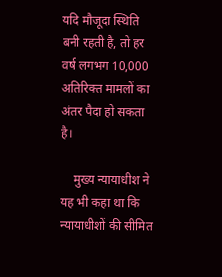यदि मौजूदा स्थिति बनी रहती है, तो हर वर्ष लगभग 10,000 अतिरिक्त मामलों का अंतर पैदा हो सकता है।

    मुख्य न्यायाधीश ने यह भी कहा था कि न्यायाधीशों की सीमित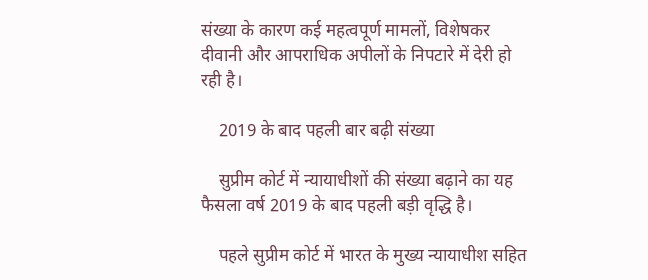संख्या के कारण कई महत्वपूर्ण मामलों, विशेषकर दीवानी और आपराधिक अपीलों के निपटारे में देरी हो रही है।

    2019 के बाद पहली बार बढ़ी संख्या

    सुप्रीम कोर्ट में न्यायाधीशों की संख्या बढ़ाने का यह फैसला वर्ष 2019 के बाद पहली बड़ी वृद्धि है।

    पहले सुप्रीम कोर्ट में भारत के मुख्य न्यायाधीश सहित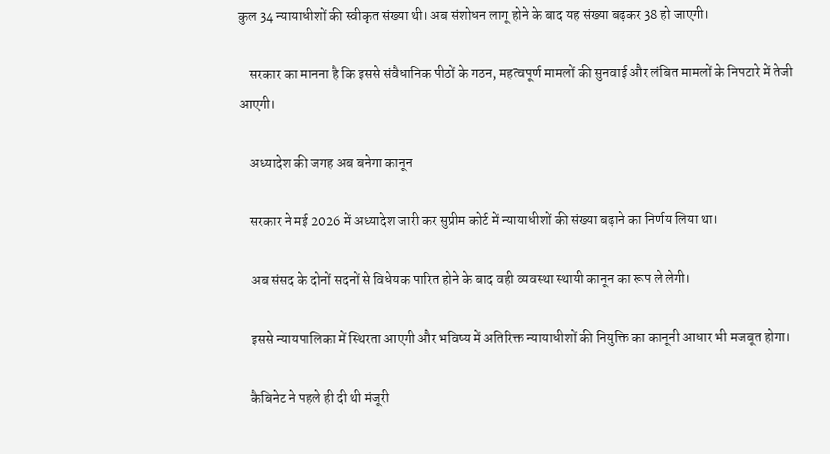कुल 34 न्यायाधीशों की स्वीकृत संख्या थी। अब संशोधन लागू होने के बाद यह संख्या बढ़कर 38 हो जाएगी।

    सरकार का मानना है कि इससे संवैधानिक पीठों के गठन, महत्वपूर्ण मामलों की सुनवाई और लंबित मामलों के निपटारे में तेजी आएगी।

    अध्यादेश की जगह अब बनेगा कानून

    सरकार ने मई 2026 में अध्यादेश जारी कर सुप्रीम कोर्ट में न्यायाधीशों की संख्या बढ़ाने का निर्णय लिया था।

    अब संसद के दोनों सदनों से विधेयक पारित होने के बाद वही व्यवस्था स्थायी कानून का रूप ले लेगी।

    इससे न्यायपालिका में स्थिरता आएगी और भविष्य में अतिरिक्त न्यायाधीशों की नियुक्ति का कानूनी आधार भी मजबूत होगा।

    कैबिनेट ने पहले ही दी थी मंजूरी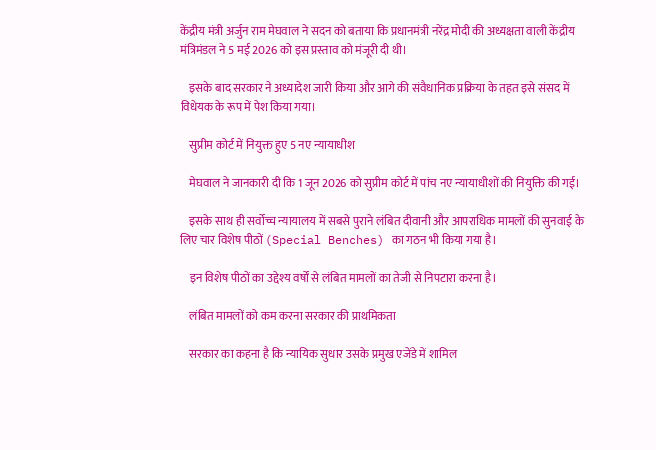केंद्रीय मंत्री अर्जुन राम मेघवाल ने सदन को बताया कि प्रधानमंत्री नरेंद्र मोदी की अध्यक्षता वाली केंद्रीय मंत्रिमंडल ने 5 मई 2026 को इस प्रस्ताव को मंजूरी दी थी।

    इसके बाद सरकार ने अध्यादेश जारी किया और आगे की संवैधानिक प्रक्रिया के तहत इसे संसद में विधेयक के रूप में पेश किया गया।

    सुप्रीम कोर्ट में नियुक्त हुए 5 नए न्यायाधीश

    मेघवाल ने जानकारी दी कि 1 जून 2026 को सुप्रीम कोर्ट में पांच नए न्यायाधीशों की नियुक्ति की गई।

    इसके साथ ही सर्वोच्च न्यायालय में सबसे पुराने लंबित दीवानी और आपराधिक मामलों की सुनवाई के लिए चार विशेष पीठों (Special Benches) का गठन भी किया गया है।

    इन विशेष पीठों का उद्देश्य वर्षों से लंबित मामलों का तेजी से निपटारा करना है।

    लंबित मामलों को कम करना सरकार की प्राथमिकता

    सरकार का कहना है कि न्यायिक सुधार उसके प्रमुख एजेंडे में शामिल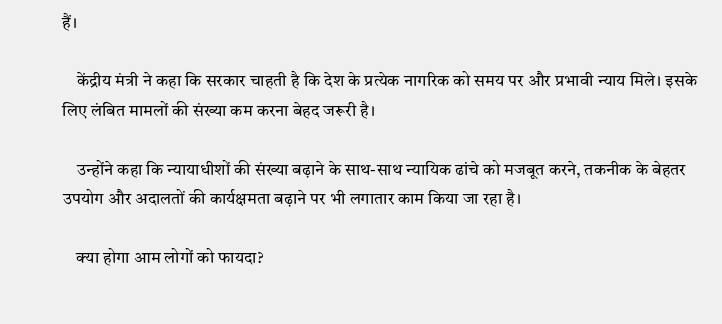हैं।

    केंद्रीय मंत्री ने कहा कि सरकार चाहती है कि देश के प्रत्येक नागरिक को समय पर और प्रभावी न्याय मिले। इसके लिए लंबित मामलों की संख्या कम करना बेहद जरूरी है।

    उन्होंने कहा कि न्यायाधीशों की संख्या बढ़ाने के साथ-साथ न्यायिक ढांचे को मजबूत करने, तकनीक के बेहतर उपयोग और अदालतों की कार्यक्षमता बढ़ाने पर भी लगातार काम किया जा रहा है।

    क्या होगा आम लोगों को फायदा?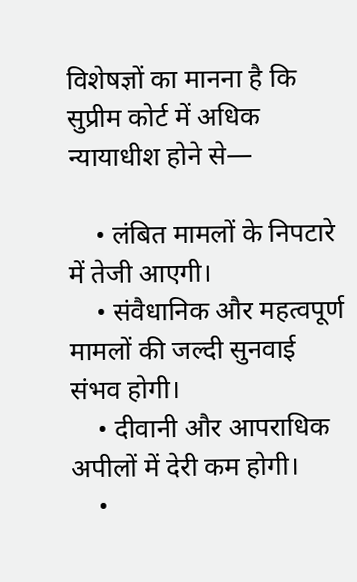विशेषज्ञों का मानना है कि सुप्रीम कोर्ट में अधिक न्यायाधीश होने से—

    • लंबित मामलों के निपटारे में तेजी आएगी।
    • संवैधानिक और महत्वपूर्ण मामलों की जल्दी सुनवाई संभव होगी।
    • दीवानी और आपराधिक अपीलों में देरी कम होगी।
    •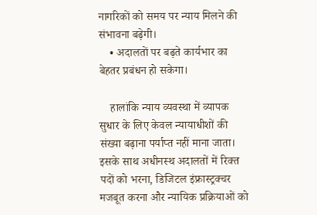नागरिकों को समय पर न्याय मिलने की संभावना बढ़ेगी।
    • अदालतों पर बढ़ते कार्यभार का बेहतर प्रबंधन हो सकेगा।

    हालांकि न्याय व्यवस्था में व्यापक सुधार के लिए केवल न्यायाधीशों की संख्या बढ़ाना पर्याप्त नहीं माना जाता। इसके साथ अधीनस्थ अदालतों में रिक्त पदों को भरना, डिजिटल इंफ्रास्ट्रक्चर मजबूत करना और न्यायिक प्रक्रियाओं को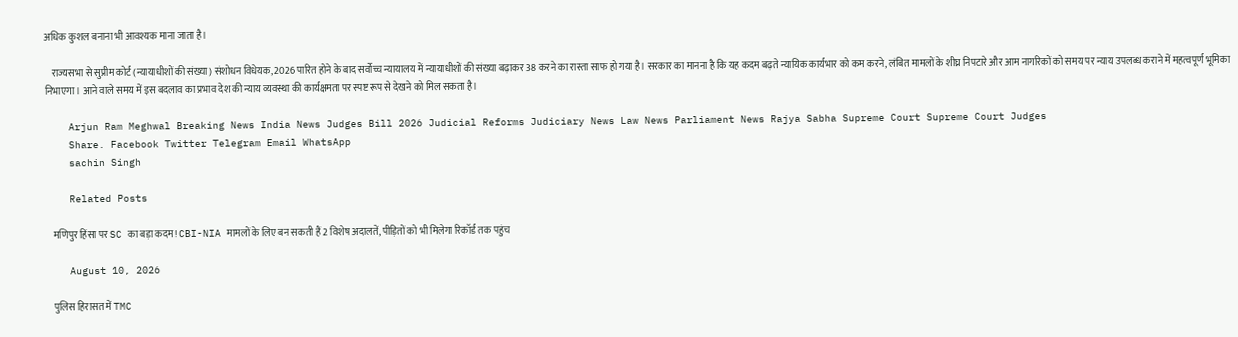अधिक कुशल बनाना भी आवश्यक माना जाता है।

    राज्यसभा से सुप्रीम कोर्ट (न्यायाधीशों की संख्या) संशोधन विधेयक, 2026 पारित होने के बाद सर्वोच्च न्यायालय में न्यायाधीशों की संख्या बढ़ाकर 38 करने का रास्ता साफ हो गया है। सरकार का मानना है कि यह कदम बढ़ते न्यायिक कार्यभार को कम करने, लंबित मामलों के शीघ्र निपटारे और आम नागरिकों को समय पर न्याय उपलब्ध कराने में महत्वपूर्ण भूमिका निभाएगा। आने वाले समय में इस बदलाव का प्रभाव देश की न्याय व्यवस्था की कार्यक्षमता पर स्पष्ट रूप से देखने को मिल सकता है।

    Arjun Ram Meghwal Breaking News India News Judges Bill 2026 Judicial Reforms Judiciary News Law News Parliament News Rajya Sabha Supreme Court Supreme Court Judges
    Share. Facebook Twitter Telegram Email WhatsApp
    sachin Singh

    Related Posts

    मणिपुर हिंसा पर SC का बड़ा कदम! CBI-NIA मामलों के लिए बन सकती हैं 2 विशेष अदालतें, पीड़ितों को भी मिलेगा रिकॉर्ड तक पहुंच

    August 10, 2026

    पुलिस हिरासत में TMC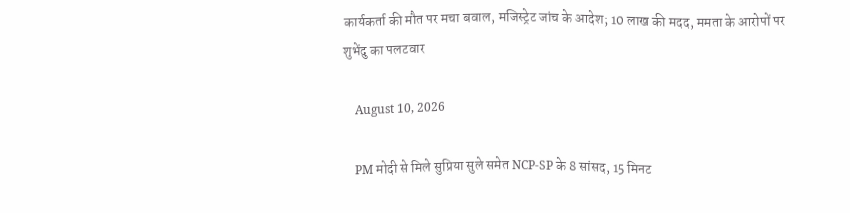कार्यकर्ता की मौत पर मचा बवाल, मजिस्ट्रेट जांच के आदेश; 10 लाख की मदद, ममता के आरोपों पर शुभेंदु का पलटवार

    August 10, 2026

    PM मोदी से मिले सुप्रिया सुले समेत NCP-SP के 8 सांसद, 15 मिनट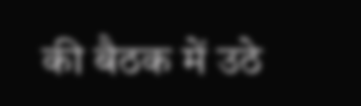की बैठक में उठे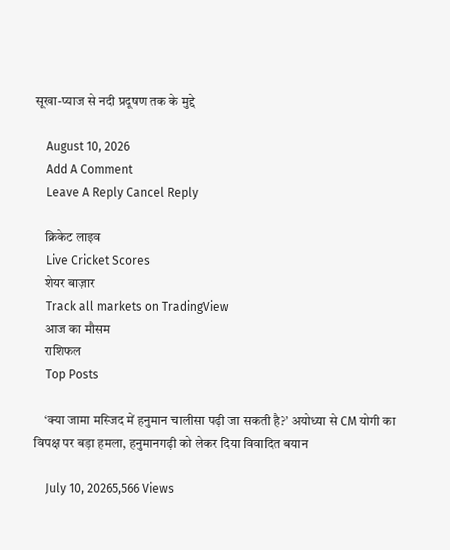सूखा-प्याज से नदी प्रदूषण तक के मुद्दे

    August 10, 2026
    Add A Comment
    Leave A Reply Cancel Reply

    क्रिकेट लाइव
    Live Cricket Scores
    शेयर बाज़ार
    Track all markets on TradingView
    आज का मौसम
    राशिफल
    Top Posts

    ‘क्या जामा मस्जिद में हनुमान चालीसा पढ़ी जा सकती है?’ अयोध्या से CM योगी का विपक्ष पर बड़ा हमला, हनुमानगढ़ी को लेकर दिया विवादित बयान

    July 10, 20265,566 Views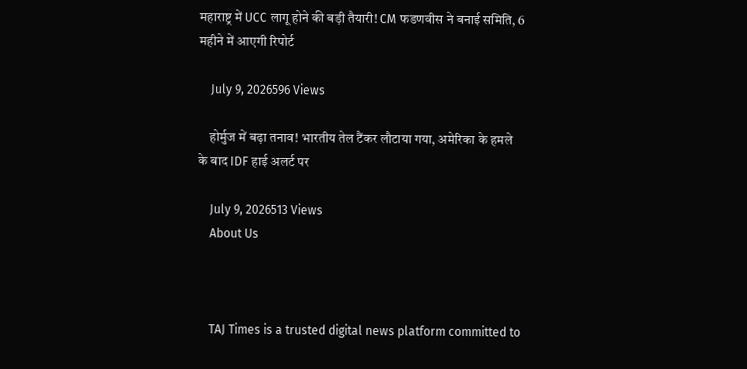महाराष्ट्र में UCC लागू होने की बड़ी तैयारी! CM फडणवीस ने बनाई समिति, 6 महीने में आएगी रिपोर्ट

    July 9, 2026596 Views

    होर्मुज में बढ़ा तनाव! भारतीय तेल टैंकर लौटाया गया, अमेरिका के हमले के बाद IDF हाई अलर्ट पर

    July 9, 2026513 Views
    About Us



    TAJ Times is a trusted digital news platform committed to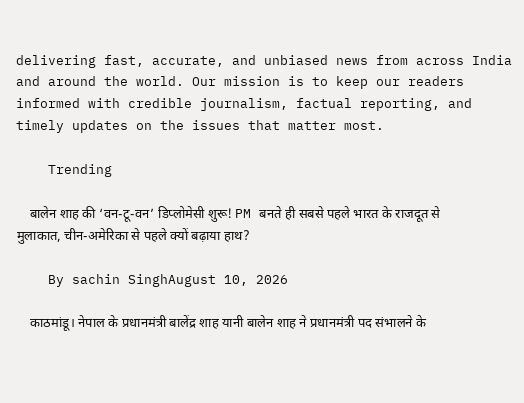delivering fast, accurate, and unbiased news from across India and around the world. Our mission is to keep our readers informed with credible journalism, factual reporting, and timely updates on the issues that matter most.

    Trending

    बालेन शाह की ‘वन-टू-वन’ डिप्लोमेसी शुरू! PM बनते ही सबसे पहले भारत के राजदूत से मुलाकात, चीन-अमेरिका से पहले क्यों बढ़ाया हाथ?

    By sachin SinghAugust 10, 2026

    काठमांडू। नेपाल के प्रधानमंत्री बालेंद्र शाह यानी बालेन शाह ने प्रधानमंत्री पद संभालने के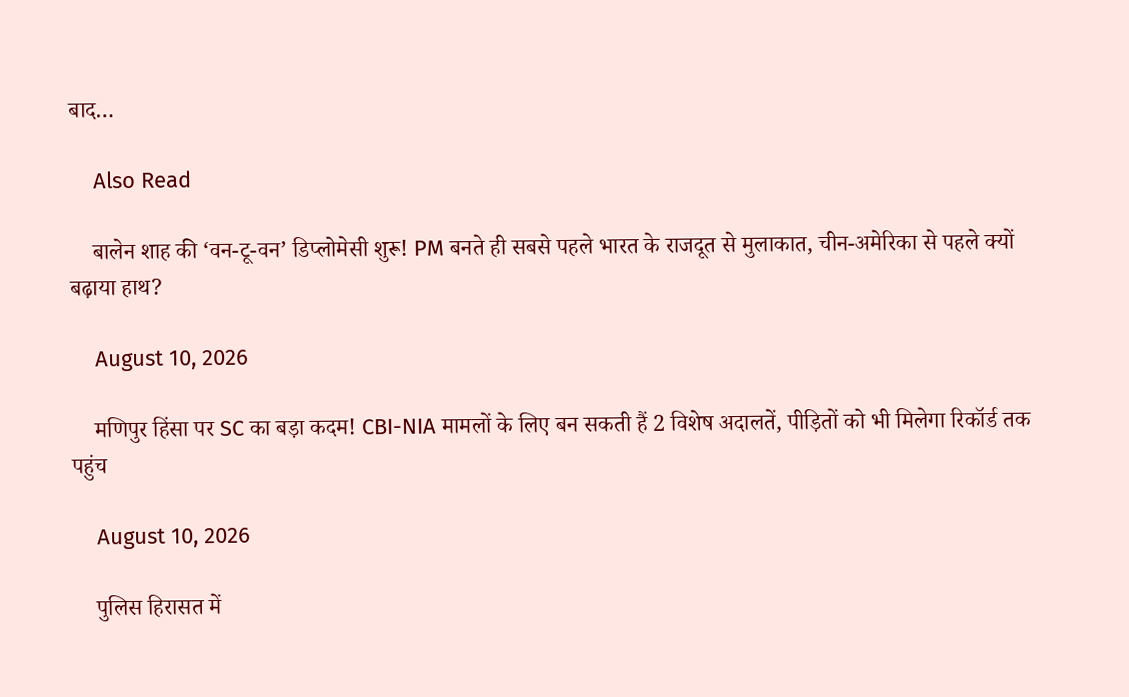बाद…

    Also Read

    बालेन शाह की ‘वन-टू-वन’ डिप्लोमेसी शुरू! PM बनते ही सबसे पहले भारत के राजदूत से मुलाकात, चीन-अमेरिका से पहले क्यों बढ़ाया हाथ?

    August 10, 2026

    मणिपुर हिंसा पर SC का बड़ा कदम! CBI-NIA मामलों के लिए बन सकती हैं 2 विशेष अदालतें, पीड़ितों को भी मिलेगा रिकॉर्ड तक पहुंच

    August 10, 2026

    पुलिस हिरासत में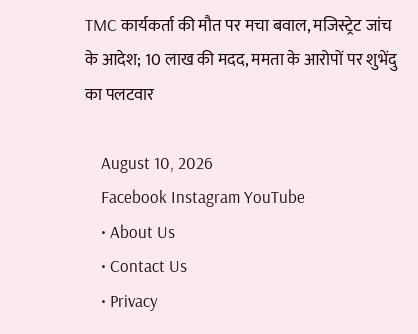TMC कार्यकर्ता की मौत पर मचा बवाल, मजिस्ट्रेट जांच के आदेश; 10 लाख की मदद, ममता के आरोपों पर शुभेंदु का पलटवार

    August 10, 2026
    Facebook Instagram YouTube
    • About Us
    • Contact Us
    • Privacy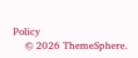Policy
    © 2026 ThemeSphere.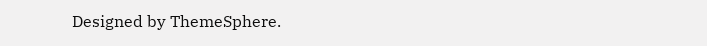Designed by ThemeSphere.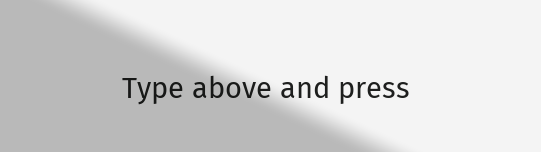Type above and press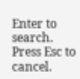Enter to search. Press Esc to cancel.